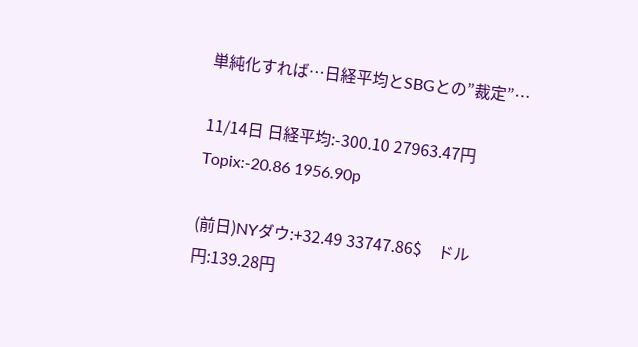単純化すれば…日経平均とSBGとの”裁定”…

11/14日 日経平均:-300.10 27963.47円 Topix:-20.86 1956.90p

(前日)NYダウ:+32.49 33747.86$    ドル円:139.28円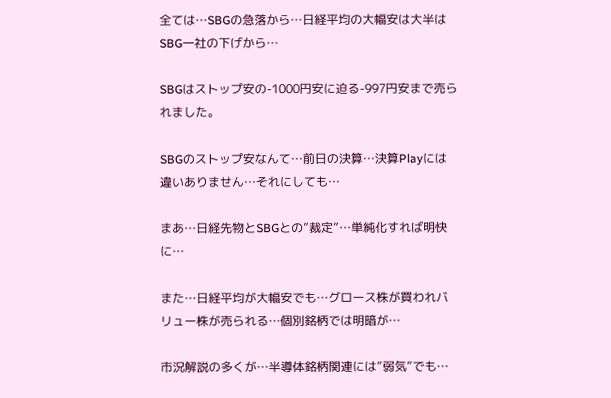全ては…SBGの急落から…日経平均の大幅安は大半はSBG一社の下げから…

SBGはストップ安の-1000円安に迫る-997円安まで売られました。

SBGのストップ安なんて…前日の決算…決算Playには違いありません…それにしても…

まあ…日経先物とSBGとの”裁定”…単純化すれば明快に…

また…日経平均が大幅安でも…グロース株が買われバリュー株が売られる…個別銘柄では明暗が…

市況解説の多くが…半導体銘柄関連には”弱気”でも…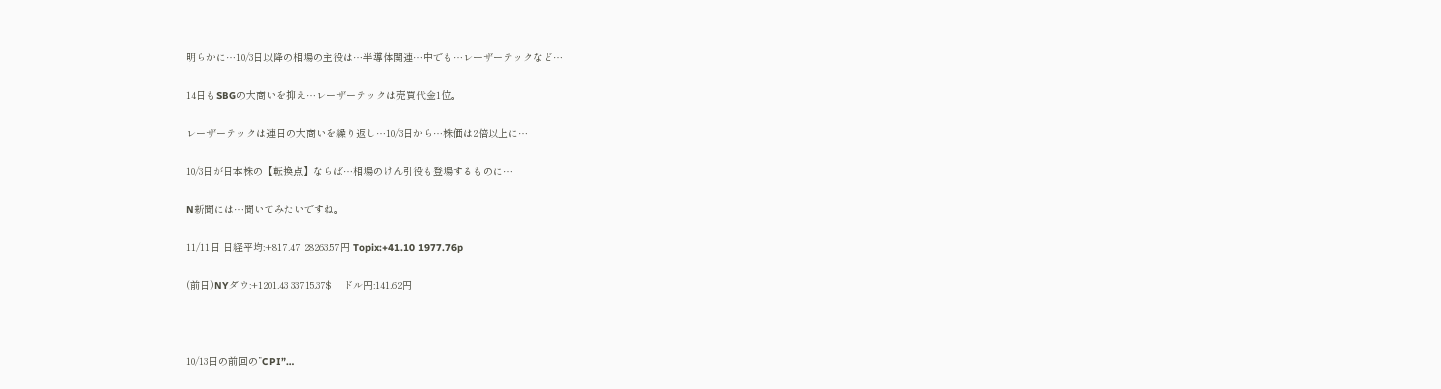明らかに…10/3日以降の相場の主役は…半導体関連…中でも…レーザーテックなど…

14日もSBGの大商いを抑え…レーザーテックは売買代金1位。

レーザーテックは連日の大商いを繰り返し…10/3日から…株価は2倍以上に…

10/3日が日本株の【転換点】ならば…相場のけん引役も登場するものに…

N新聞には…聞いてみたいですね。

11/11日 日経平均:+817.47 28263.57円 Topix:+41.10 1977.76p

(前日)NYダウ:+1201.43 33715.37$    ドル円:141.62円



10/13日の前回の”CPI”…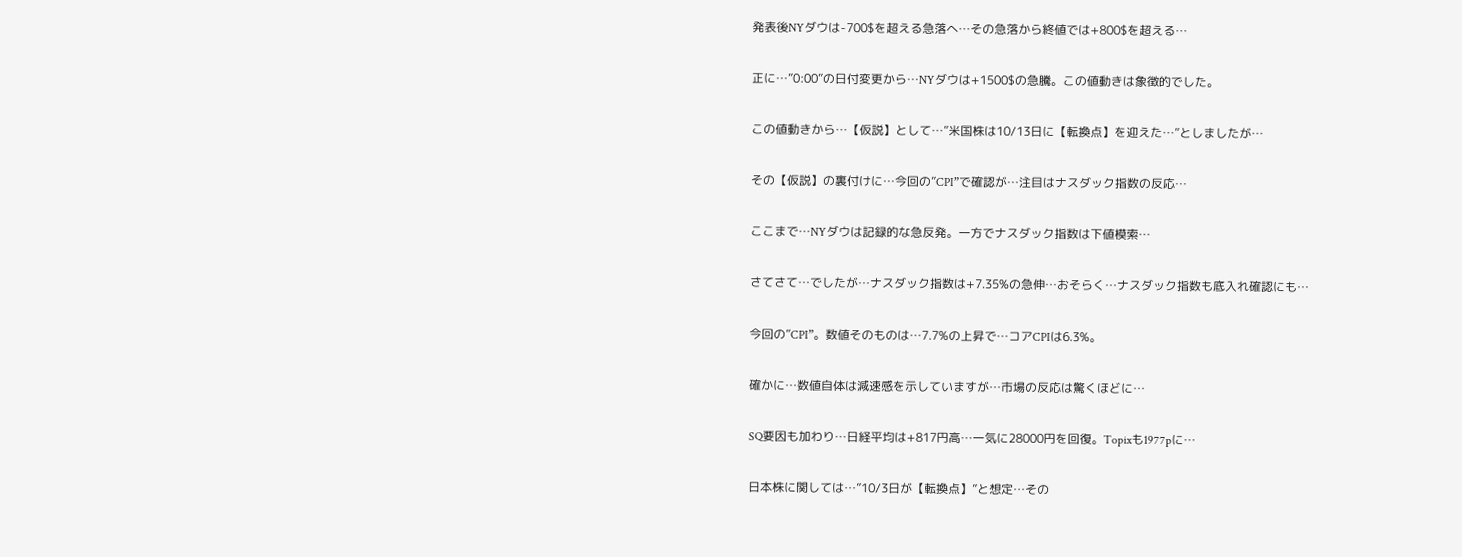発表後NYダウは-700$を超える急落へ…その急落から終値では+800$を超える…

正に…”0:00”の日付変更から…NYダウは+1500$の急騰。この値動きは象徴的でした。

この値動きから…【仮説】として…”米国株は10/13日に【転換点】を迎えた…”としましたが…

その【仮説】の裏付けに…今回の”CPI”で確認が…注目はナスダック指数の反応…

ここまで…NYダウは記録的な急反発。一方でナスダック指数は下値模索…

さてさて…でしたが…ナスダック指数は+7.35%の急伸…おそらく…ナスダック指数も底入れ確認にも…

今回の”CPI”。数値そのものは…7.7%の上昇で…コアCPIは6.3%。

確かに…数値自体は減速感を示していますが…市場の反応は驚くほどに…

SQ要因も加わり…日経平均は+817円高…一気に28000円を回復。Topixも1977pに…

日本株に関しては…”10/3日が【転換点】”と想定…その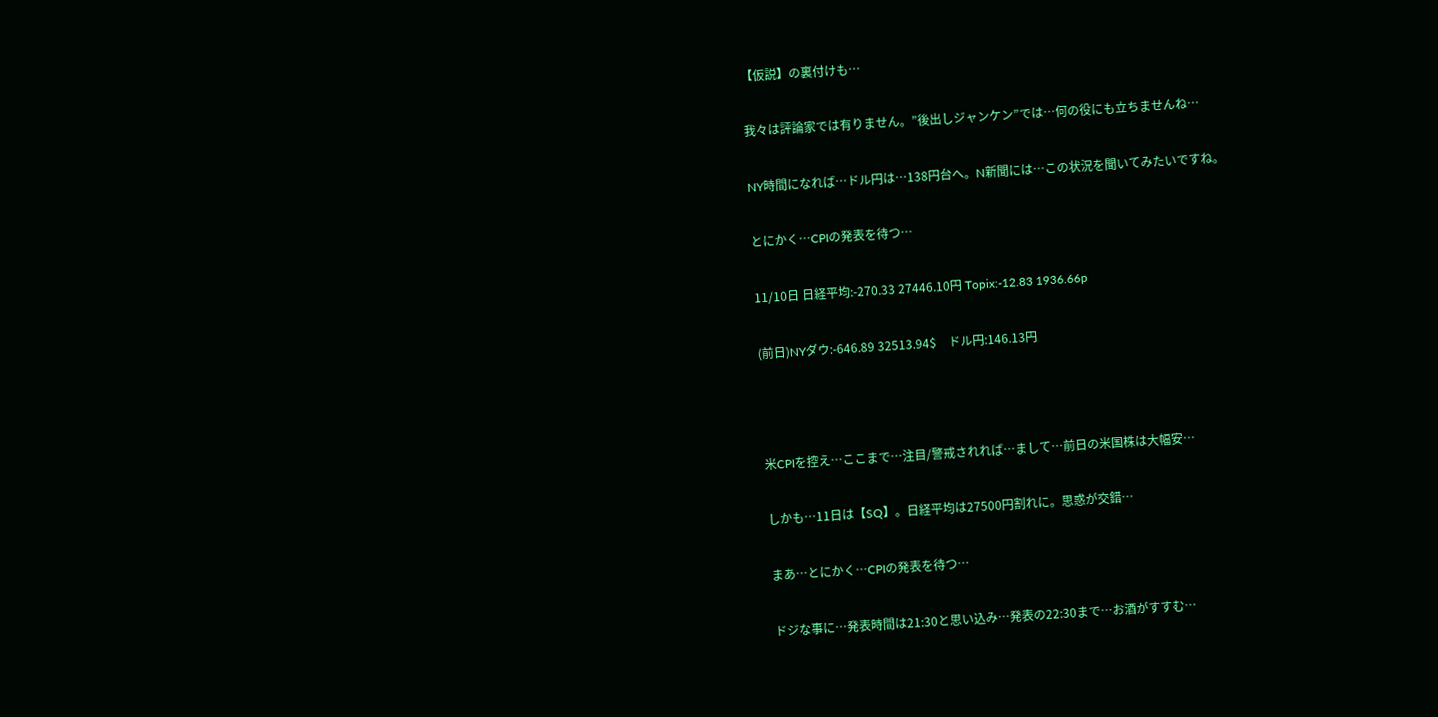【仮説】の裏付けも…

我々は評論家では有りません。”後出しジャンケン”では…何の役にも立ちませんね…

NY時間になれば…ドル円は…138円台へ。N新聞には…この状況を聞いてみたいですね。

とにかく…CPIの発表を待つ…

11/10日 日経平均:-270.33 27446.10円 Topix:-12.83 1936.66p

(前日)NYダウ:-646.89 32513.94$    ドル円:146.13円



米CPIを控え…ここまで…注目/警戒されれば…まして…前日の米国株は大幅安…

しかも…11日は【SQ】。日経平均は27500円割れに。思惑が交錯…

まあ…とにかく…CPIの発表を待つ…

ドジな事に…発表時間は21:30と思い込み…発表の22:30まで…お酒がすすむ…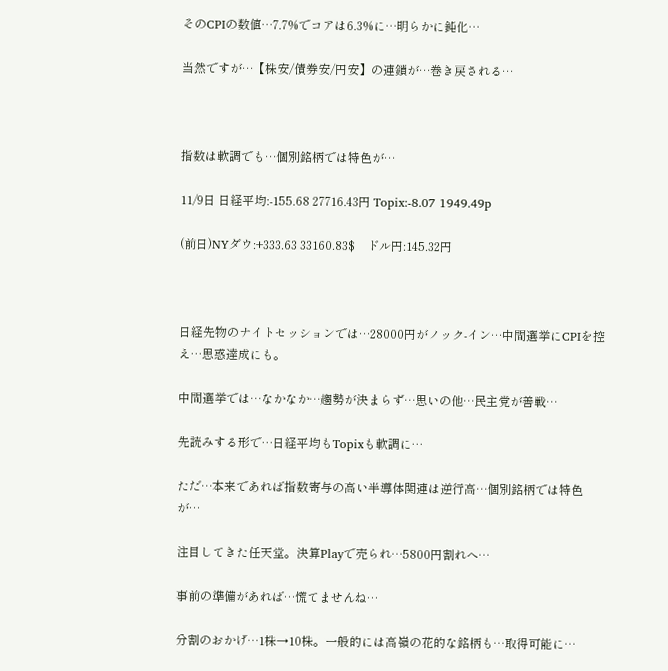そのCPIの数値…7.7%でコアは6.3%に…明らかに鈍化…

当然ですが…【株安/債券安/円安】の連鎖が…巻き戻される…



指数は軟調でも…個別銘柄では特色が…

11/9日 日経平均:-155.68 27716.43円 Topix:-8.07 1949.49p

(前日)NYダウ:+333.63 33160.83$    ドル円:145.32円



日経先物のナイトセッションでは…28000円がノック-イン…中間選挙にCPIを控え…思惑達成にも。

中間選挙では…なかなか…趨勢が決まらず…思いの他…民主党が善戦…

先読みする形で…日経平均もTopixも軟調に…

ただ…本来であれば指数寄与の高い半導体関連は逆行高…個別銘柄では特色が…

注目してきた任天堂。決算Playで売られ…5800円割れへ…

事前の準備があれば…慌てませんね…

分割のおかげ…1株→10株。一般的には高嶺の花的な銘柄も…取得可能に…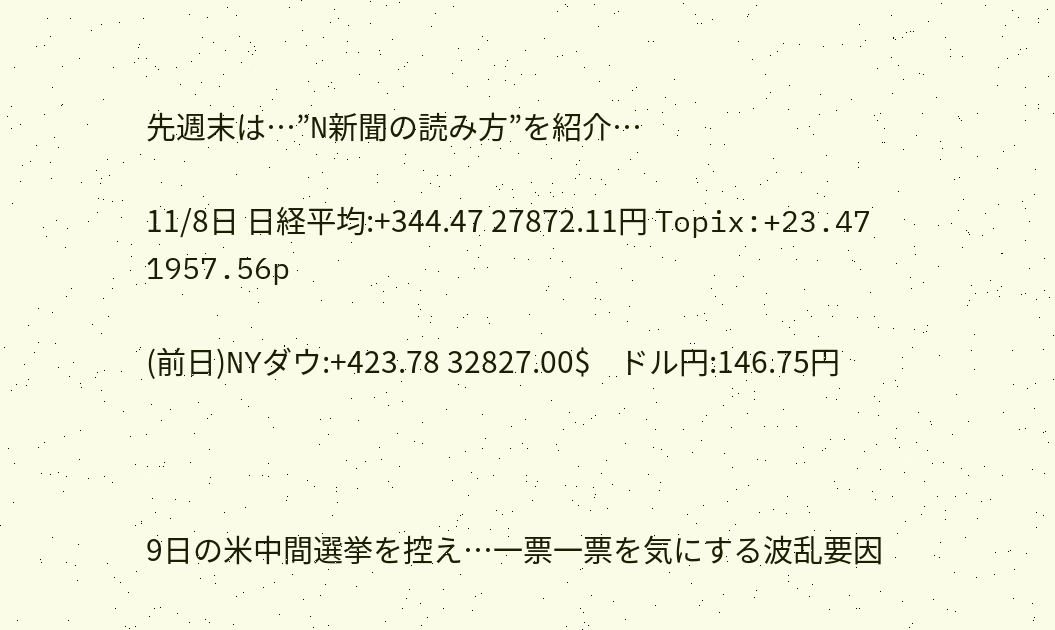先週末は…”N新聞の読み方”を紹介…

11/8日 日経平均:+344.47 27872.11円 Topix:+23.47 1957.56p

(前日)NYダウ:+423.78 32827.00$    ドル円:146.75円



9日の米中間選挙を控え…一票一票を気にする波乱要因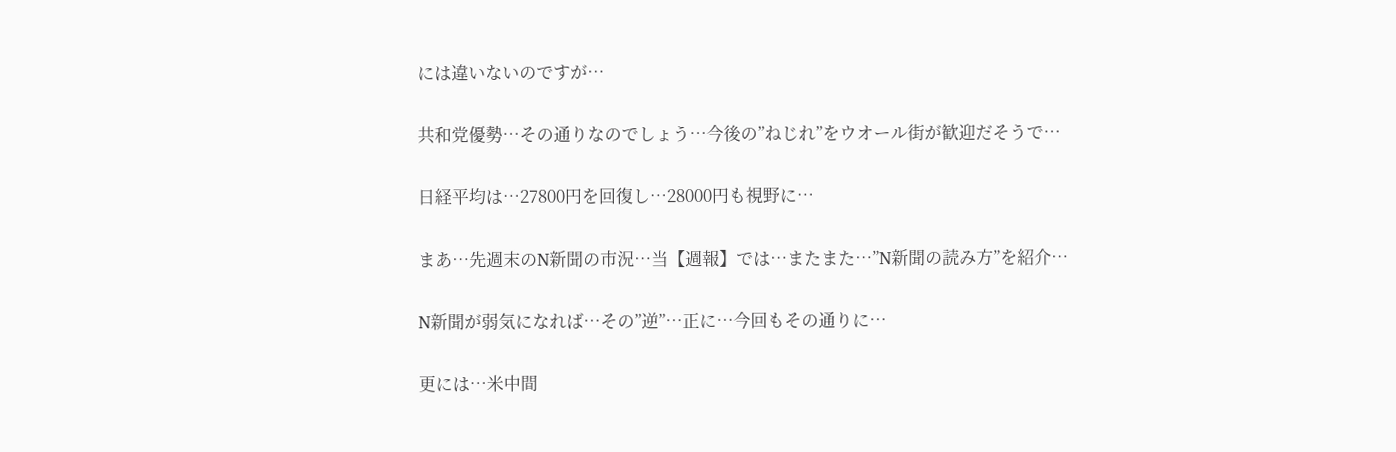には違いないのですが…

共和党優勢…その通りなのでしょう…今後の”ねじれ”をウオール街が歓迎だそうで…

日経平均は…27800円を回復し…28000円も視野に…

まあ…先週末のN新聞の市況…当【週報】では…またまた…”N新聞の読み方”を紹介…

N新聞が弱気になれば…その”逆”…正に…今回もその通りに…

更には…米中間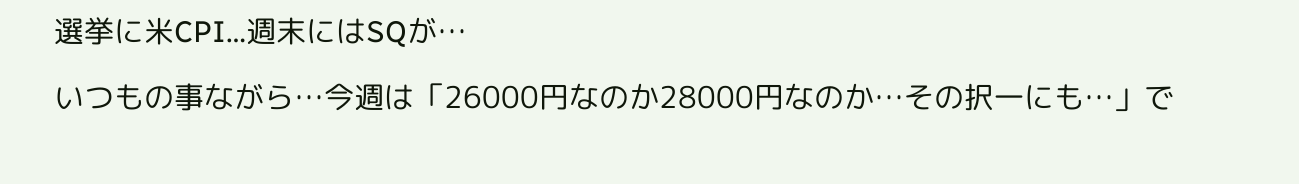選挙に米CPI…週末にはSQが…

いつもの事ながら…今週は「26000円なのか28000円なのか…その択一にも…」で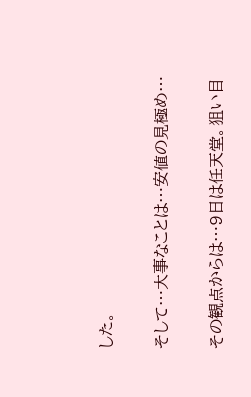した。

そして…大事なことは…安値の見極め…

その観点からは…9日は任天堂。狙い目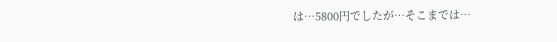は…5800円でしたが…そこまでは…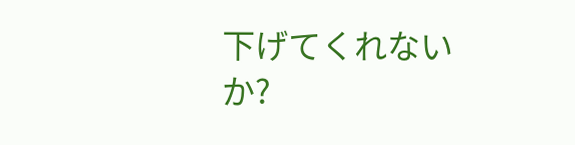下げてくれないか?